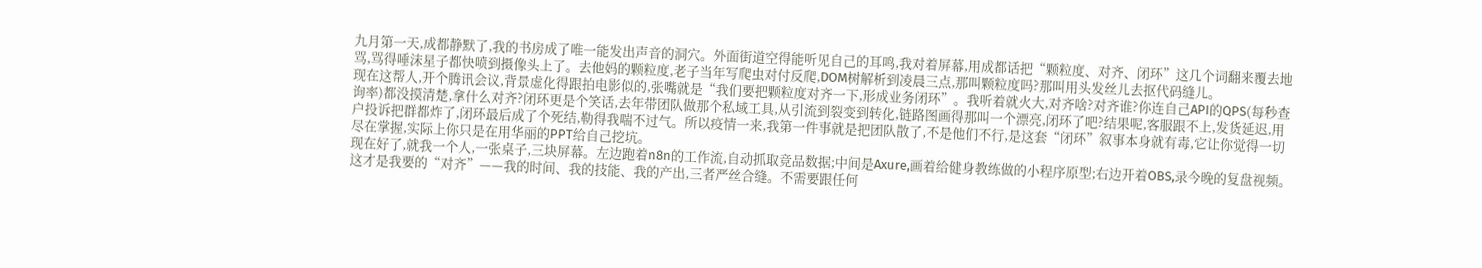九月第一天,成都静默了,我的书房成了唯一能发出声音的洞穴。外面街道空得能听见自己的耳鸣,我对着屏幕,用成都话把“颗粒度、对齐、闭环”这几个词翻来覆去地骂,骂得唾沫星子都快喷到摄像头上了。去他妈的颗粒度,老子当年写爬虫对付反爬,DOM树解析到凌晨三点,那叫颗粒度吗?那叫用头发丝儿去抠代码缝儿。
现在这帮人,开个腾讯会议,背景虚化得跟拍电影似的,张嘴就是“我们要把颗粒度对齐一下,形成业务闭环”。我听着就火大,对齐啥?对齐谁?你连自己API的QPS(每秒查询率)都没摸清楚,拿什么对齐?闭环更是个笑话,去年带团队做那个私域工具,从引流到裂变到转化,链路图画得那叫一个漂亮,闭环了吧?结果呢,客服跟不上,发货延迟,用户投诉把群都炸了,闭环最后成了个死结,勒得我喘不过气。所以疫情一来,我第一件事就是把团队散了,不是他们不行,是这套“闭环”叙事本身就有毒,它让你觉得一切尽在掌握,实际上你只是在用华丽的PPT给自己挖坑。
现在好了,就我一个人,一张桌子,三块屏幕。左边跑着n8n的工作流,自动抓取竞品数据;中间是Axure,画着给健身教练做的小程序原型;右边开着OBS,录今晚的复盘视频。这才是我要的“对齐”——我的时间、我的技能、我的产出,三者严丝合缝。不需要跟任何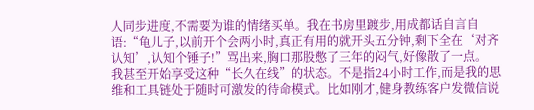人同步进度,不需要为谁的情绪买单。我在书房里踱步,用成都话自言自语:“龟儿子,以前开个会两小时,真正有用的就开头五分钟,剩下全在‘对齐认知’,认知个锤子!”骂出来,胸口那股憋了三年的闷气,好像散了一点。
我甚至开始享受这种“长久在线”的状态。不是指24小时工作,而是我的思维和工具链处于随时可激发的待命模式。比如刚才,健身教练客户发微信说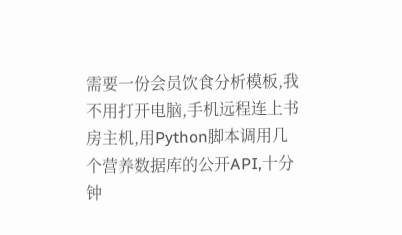需要一份会员饮食分析模板,我不用打开电脑,手机远程连上书房主机,用Python脚本调用几个营养数据库的公开API,十分钟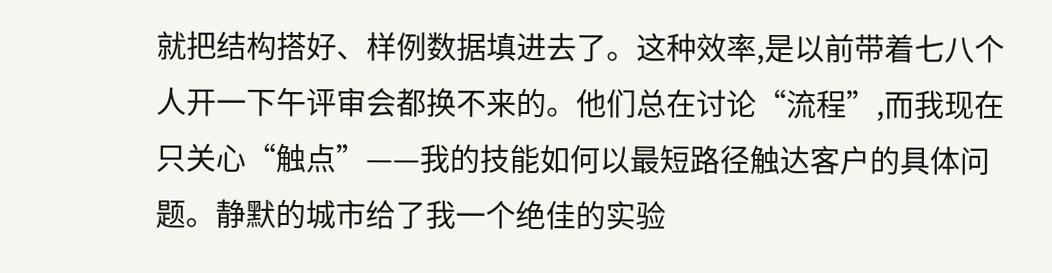就把结构搭好、样例数据填进去了。这种效率,是以前带着七八个人开一下午评审会都换不来的。他们总在讨论“流程”,而我现在只关心“触点”——我的技能如何以最短路径触达客户的具体问题。静默的城市给了我一个绝佳的实验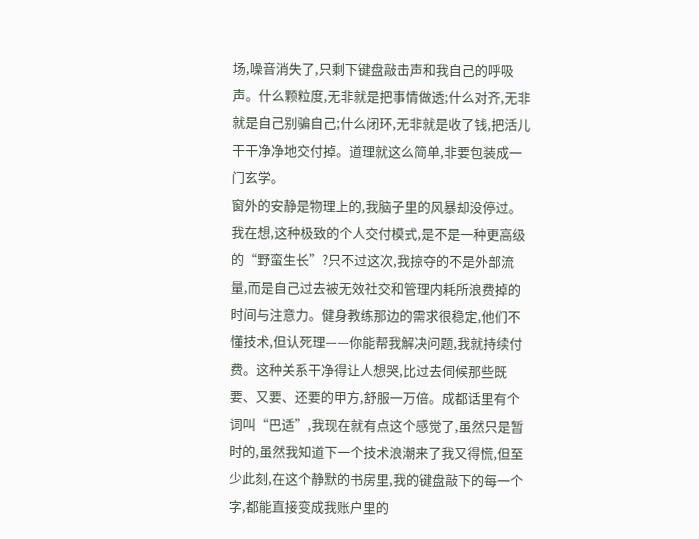场,噪音消失了,只剩下键盘敲击声和我自己的呼吸声。什么颗粒度,无非就是把事情做透;什么对齐,无非就是自己别骗自己;什么闭环,无非就是收了钱,把活儿干干净净地交付掉。道理就这么简单,非要包装成一门玄学。
窗外的安静是物理上的,我脑子里的风暴却没停过。我在想,这种极致的个人交付模式,是不是一种更高级的“野蛮生长”?只不过这次,我掠夺的不是外部流量,而是自己过去被无效社交和管理内耗所浪费掉的时间与注意力。健身教练那边的需求很稳定,他们不懂技术,但认死理——你能帮我解决问题,我就持续付费。这种关系干净得让人想哭,比过去伺候那些既要、又要、还要的甲方,舒服一万倍。成都话里有个词叫“巴适”,我现在就有点这个感觉了,虽然只是暂时的,虽然我知道下一个技术浪潮来了我又得慌,但至少此刻,在这个静默的书房里,我的键盘敲下的每一个字,都能直接变成我账户里的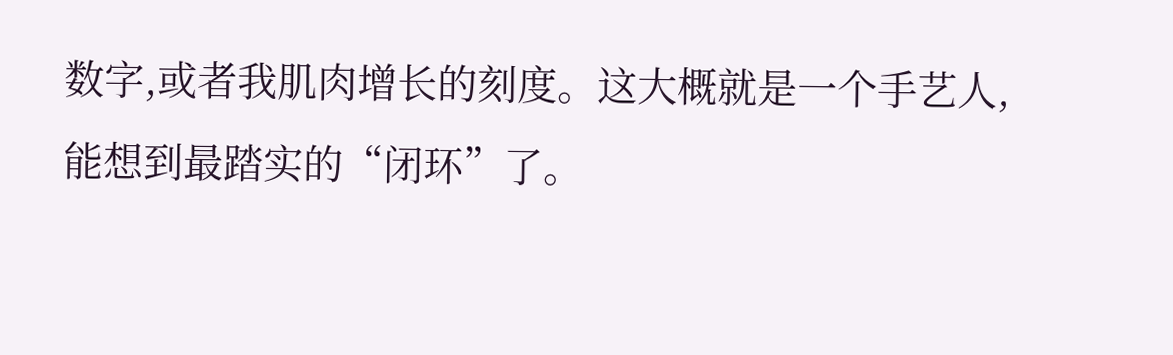数字,或者我肌肉增长的刻度。这大概就是一个手艺人,能想到最踏实的“闭环”了。